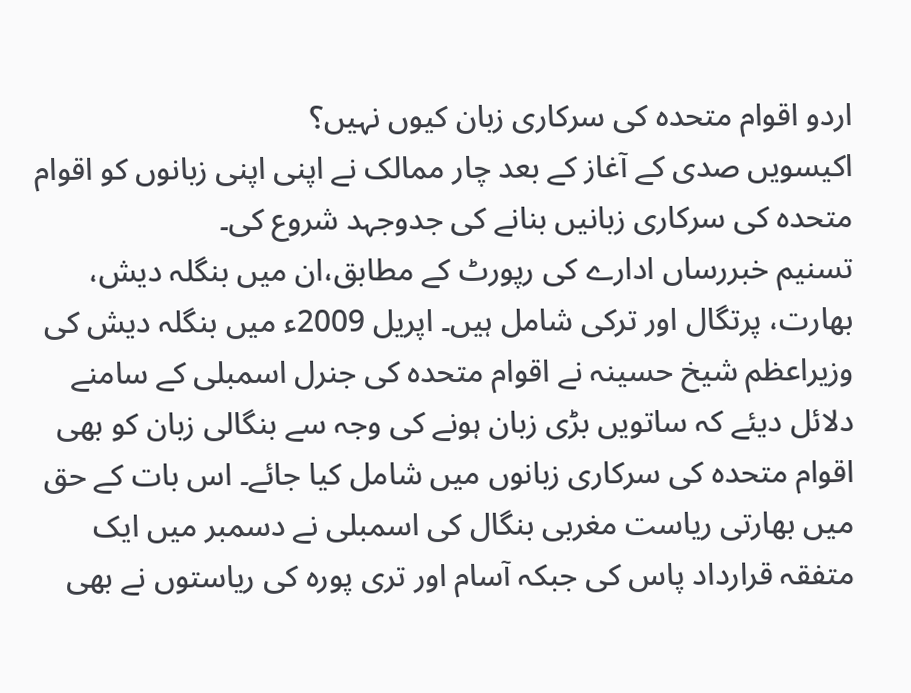اردو اقوام متحدہ کی سرکاری زبان کیوں نہیں؟
اکیسویں صدی کے آغاز کے بعد چار ممالک نے اپنی اپنی زبانوں کو اقوام متحدہ کی سرکاری زبانیں بنانے کی جدوجہد شروع کی۔
تسنیم خبررساں ادارے کی رپورٹ کے مطابق،ان میں بنگلہ دیش، بھارت، پرتگال اور ترکی شامل ہیں۔ اپریل 2009ء میں بنگلہ دیش کی وزیراعظم شیخ حسینہ نے اقوام متحدہ کی جنرل اسمبلی کے سامنے دلائل دیئے کہ ساتویں بڑی زبان ہونے کی وجہ سے بنگالی زبان کو بھی اقوام متحدہ کی سرکاری زبانوں میں شامل کیا جائے۔ اس بات کے حق میں بھارتی ریاست مغربی بنگال کی اسمبلی نے دسمبر میں ایک متفقہ قرارداد پاس کی جبکہ آسام اور تری پورہ کی ریاستوں نے بھی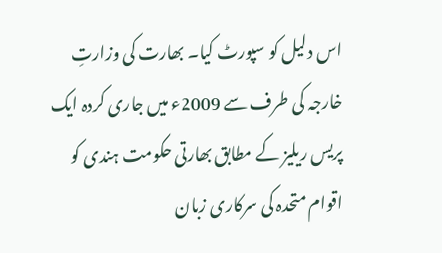اس دلیل کو سپورٹ کیا۔ بھارت کی وزارتِ خارجہ کی طرف سے 2009ء میں جاری کردہ ایک پریس ریلیز کے مطابق بھارتی حکومت ہندی کو اقوام متحدہ کی سرکاری زبان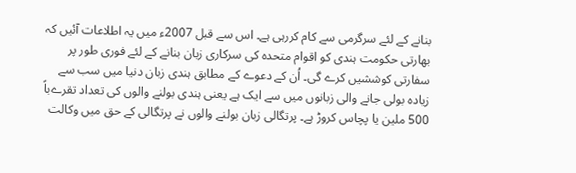بنانے کے لئے سرگرمی سے کام کررہی ہے۔ اس سے قبل 2007ء میں یہ اطلاعات آئیں کہ بھارتی حکومت ہندی کو اقوام متحدہ کی سرکاری زبان بنانے کے لئے فوری طور پر سفارتی کوششیں کرے گی۔ اُن کے دعوے کے مطابق ہندی زبان دنیا میں سب سے زیادہ بولی جانے والی زبانوں میں سے ایک ہے یعنی ہندی بولنے والوں کی تعداد تقرےباً 500 ملین یا پچاس کروڑ ہے۔ پرتگالی زبان بولنے والوں نے پرتگالی کے حق میں وکالت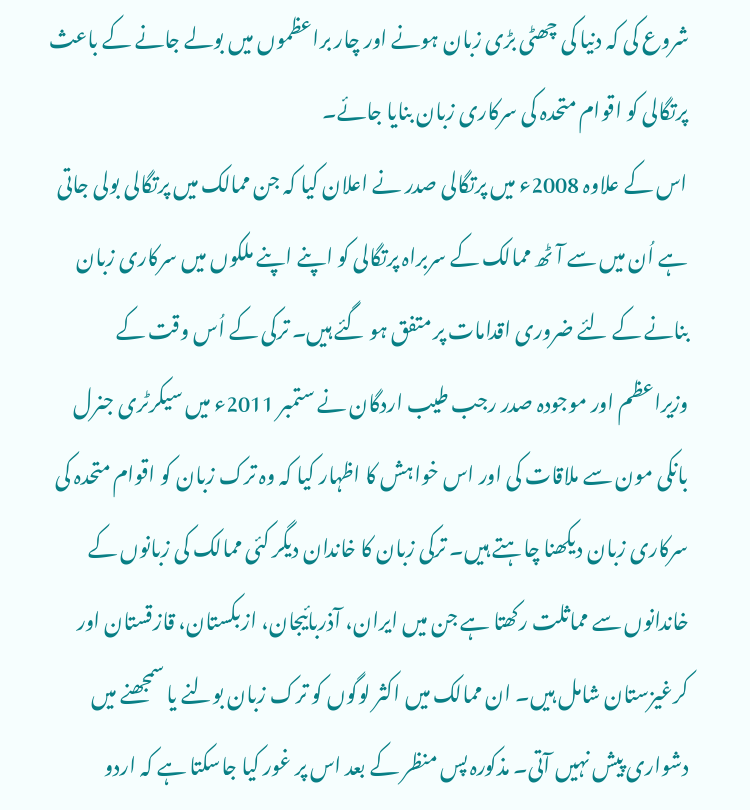شروع کی کہ دنیا کی چھٹی بڑی زبان ہونے اور چار براعظموں میں بولے جانے کے باعث پرتگالی کو اقوام متحدہ کی سرکاری زبان بنایا جائے۔
اس کے علاوہ 2008ء میں پرتگالی صدر نے اعلان کیا کہ جن ممالک میں پرتگالی بولی جاتی ہے اُن میں سے آٹھ ممالک کے سربراہ پرتگالی کو اپنے اپنے ملکوں میں سرکاری زبان بنانے کے لئے ضروری اقدامات پر متفق ہو گئے ہیں۔ ترکی کے اُس وقت کے وزیراعظم اور موجودہ صدر رجب طیب اردگان نے ستمبر 2011ء میں سیکرٹری جنرل بانکی مون سے ملاقات کی اور اس خواہش کا اظہار کیا کہ وہ ترک زبان کو اقوام متحدہ کی سرکاری زبان دیکھنا چاہتے ہیں۔ ترکی زبان کا خاندان دیگر کئی ممالک کی زبانوں کے خاندانوں سے مماثلت رکھتا ہے جن میں ایران، آذربائیجان، ازبکستان، قازقستان اور کرغیزستان شامل ہیں۔ ان ممالک میں اکثر لوگوں کو ترک زبان بولنے یا سمجھنے میں دشواری پیش نہیں آتی۔ مذکورہ پس منظر کے بعد اس پر غور کیا جاسکتا ہے کہ اردو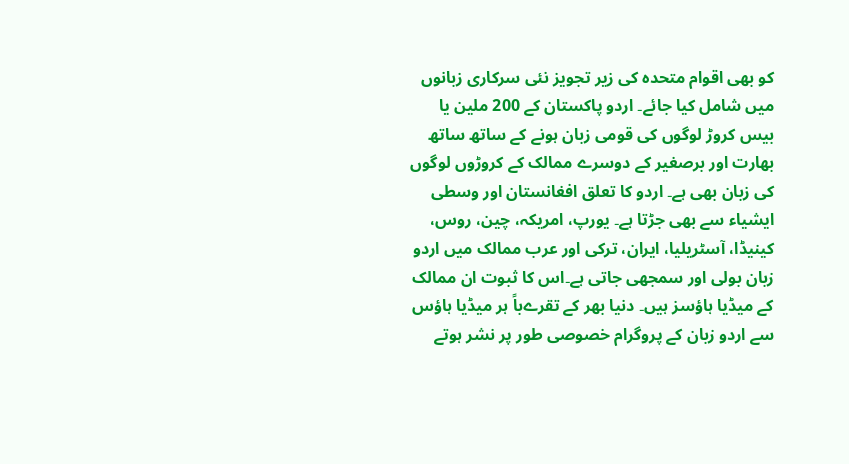کو بھی اقوام متحدہ کی زیر تجویز نئی سرکاری زبانوں میں شامل کیا جائے۔ اردو پاکستان کے 200 ملین یا بیس کروڑ لوگوں کی قومی زبان ہونے کے ساتھ ساتھ بھارت اور برصغیر کے دوسرے ممالک کے کروڑوں لوگوں کی زبان بھی ہے۔ اردو کا تعلق افغانستان اور وسطی ایشیاء سے بھی جڑتا ہے۔ یورپ، امریکہ، چین، روس، کینیڈا، آسٹریلیا، ایران، ترکی اور عرب ممالک میں اردو زبان بولی اور سمجھی جاتی ہے۔اس کا ثبوت ان ممالک کے میڈیا ہاؤسز ہیں۔ دنیا بھر کے تقرےباً ہر میڈیا ہاؤس سے اردو زبان کے پروگرام خصوصی طور پر نشر ہوتے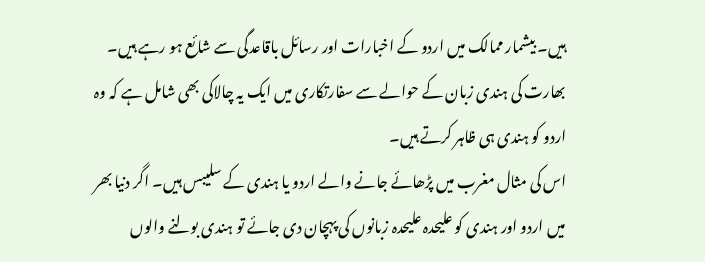ہیں۔ بیشمار ممالک میں اردو کے اخبارات اور رسائل باقاعدگی سے شائع ہو رہے ہیں۔ بھارت کی ہندی زبان کے حوالے سے سفارتکاری میں ایک یہ چالاکی بھی شامل ہے کہ وہ اردو کو ہندی ہی ظاہر کرتے ہیں۔
اس کی مثال مغرب میں پڑھائے جانے والے اردو یا ہندی کے سلیبس ہیں۔ اگر دنیا بھر میں اردو اور ہندی کو علیحدہ علیحدہ زبانوں کی پہچان دی جائے تو ہندی بولنے والوں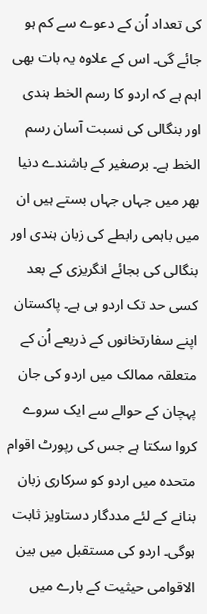کی تعداد اُن کے دعوے سے کم ہو جائے گی۔ اس کے علاوہ یہ بات بھی اہم ہے کہ اردو کا رسم الخط ہندی اور بنگالی کی نسبت آسان رسم الخط ہے۔ برصغیر کے باشندے دنیا بھر میں جہاں جہاں بستے ہیں ان میں باہمی رابطے کی زبان ہندی اور بنگالی کی بجائے انگریزی کے بعد کسی حد تک اردو ہی ہے۔ پاکستان اپنے سفارتخانوں کے ذریعے اُن کے متعلقہ ممالک میں اردو کی جان پہچان کے حوالے سے ایک سروے کروا سکتا ہے جس کی رپورٹ اقوام متحدہ میں اردو کو سرکاری زبان بنانے کے لئے مددگار دستاویز ثابت ہوگی۔ اردو کی مستقبل میں بین الاقوامی حیثیت کے بارے میں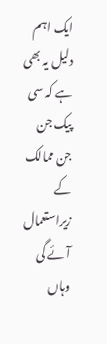ایک اہم دلیل یہ بھی ہے کہ سی پیک جن جن ممالک کے زیراستعمال آئے گی وہاں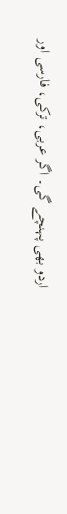اردو بھی پہنچے گی۔ اگر عربی، ترکی، فارسی اور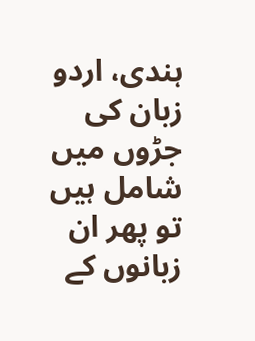ہندی، اردو زبان کی جڑوں میں شامل ہیں تو پھر ان زبانوں کے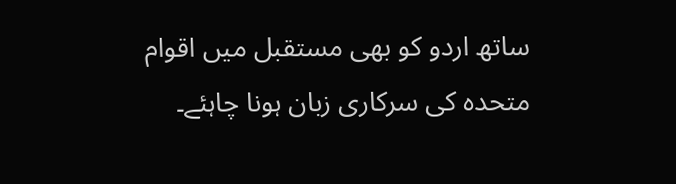ساتھ اردو کو بھی مستقبل میں اقوام متحدہ کی سرکاری زبان ہونا چاہئے۔